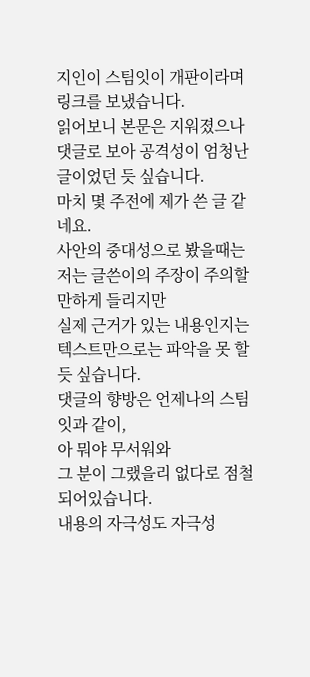지인이 스팀잇이 개판이라며 링크를 보냈습니다.
읽어보니 본문은 지워졌으나 댓글로 보아 공격성이 엄청난 글이었던 듯 싶습니다.
마치 몇 주전에 제가 쓴 글 같네요.
사안의 중대성으로 봤을때는 저는 글쓴이의 주장이 주의할만하게 들리지만
실제 근거가 있는 내용인지는 텍스트만으로는 파악을 못 할듯 싶습니다.
댓글의 향방은 언제나의 스팀잇과 같이,
아 뭐야 무서워와
그 분이 그랬을리 없다로 점철되어있습니다.
내용의 자극성도 자극성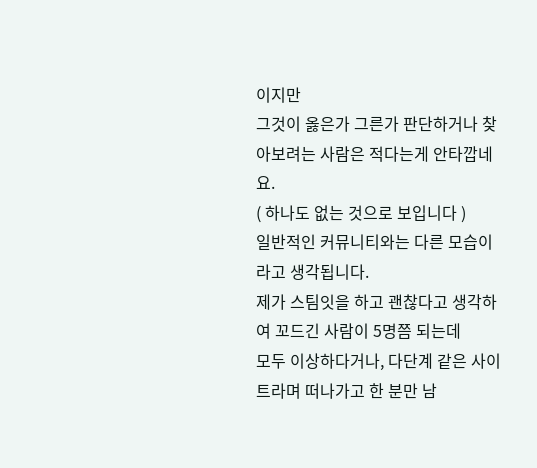이지만
그것이 옳은가 그른가 판단하거나 찾아보려는 사람은 적다는게 안타깝네요.
( 하나도 없는 것으로 보입니다 )
일반적인 커뮤니티와는 다른 모습이라고 생각됩니다.
제가 스팀잇을 하고 괜찮다고 생각하여 꼬드긴 사람이 5명쯤 되는데
모두 이상하다거나, 다단계 같은 사이트라며 떠나가고 한 분만 남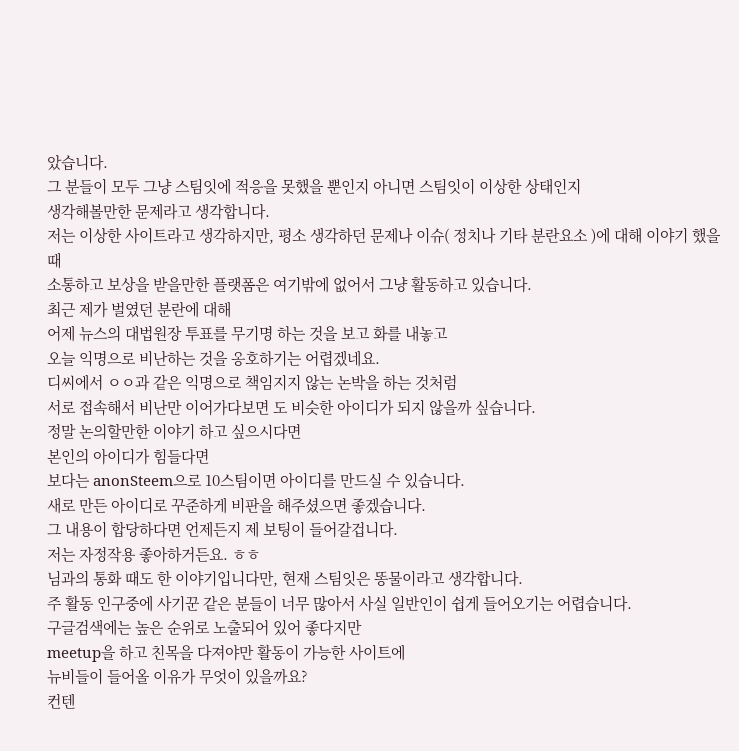았습니다.
그 분들이 모두 그냥 스팀잇에 적응을 못했을 뿐인지 아니면 스팀잇이 이상한 상태인지
생각해볼만한 문제라고 생각합니다.
저는 이상한 사이트라고 생각하지만, 평소 생각하던 문제나 이슈( 정치나 기타 분란요소 )에 대해 이야기 했을때
소통하고 보상을 받을만한 플랫폼은 여기밖에 없어서 그냥 활동하고 있습니다.
최근 제가 벌였던 분란에 대해
어제 뉴스의 대법원장 투표를 무기명 하는 것을 보고 화를 내놓고
오늘 익명으로 비난하는 것을 옹호하기는 어렵겠네요.
디씨에서 ㅇㅇ과 같은 익명으로 책임지지 않는 논박을 하는 것처럼
서로 접속해서 비난만 이어가다보면 도 비슷한 아이디가 되지 않을까 싶습니다.
정말 논의할만한 이야기 하고 싶으시다면
본인의 아이디가 힘들다면
보다는 anonSteem으로 10스팀이면 아이디를 만드실 수 있습니다.
새로 만든 아이디로 꾸준하게 비판을 해주셨으면 좋겠습니다.
그 내용이 합당하다면 언제든지 제 보팅이 들어갈겁니다.
저는 자정작용 좋아하거든요. ㅎㅎ
님과의 통화 때도 한 이야기입니다만, 현재 스팀잇은 똥물이라고 생각합니다.
주 활동 인구중에 사기꾼 같은 분들이 너무 많아서 사실 일반인이 쉽게 들어오기는 어렵습니다.
구글검색에는 높은 순위로 노출되어 있어 좋다지만
meetup을 하고 친목을 다져야만 활동이 가능한 사이트에
뉴비들이 들어올 이유가 무엇이 있을까요?
컨텐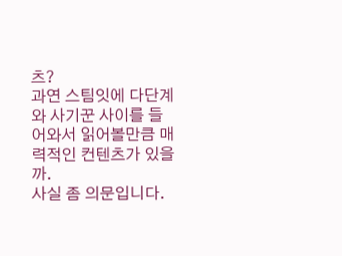츠?
과연 스팀잇에 다단계와 사기꾼 사이를 들어와서 읽어볼만큼 매력적인 컨텐츠가 있을까.
사실 좀 의문입니다.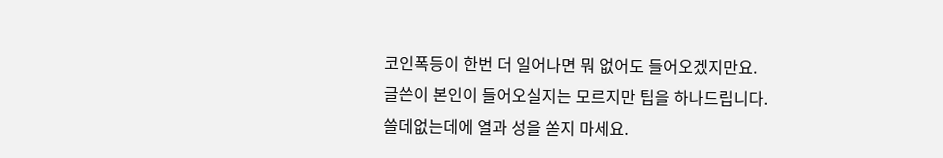코인폭등이 한번 더 일어나면 뭐 없어도 들어오겠지만요.
글쓴이 본인이 들어오실지는 모르지만 팁을 하나드립니다.
쓸데없는데에 열과 성을 쏟지 마세요.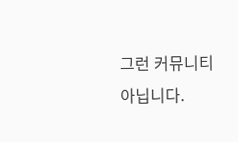그런 커뮤니티 아닙니다.